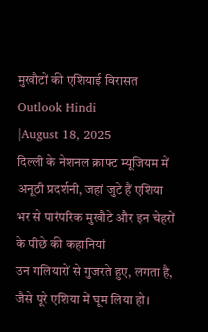मुखौटों की एशियाई विरासत
Outlook Hindi
|August 18, 2025
दिल्ली के नेशनल क्राफ्ट म्यूजियम में अनूठी प्रदर्शनी, जहां जुटे हैं एशिया भर से पारंपरिक मुखौटे और इन चेहरों के पीछे की कहानियां
उन गलियारों से गुजरते हुए, लगता है, जैसे पूरे एशिया में घूम लिया हो।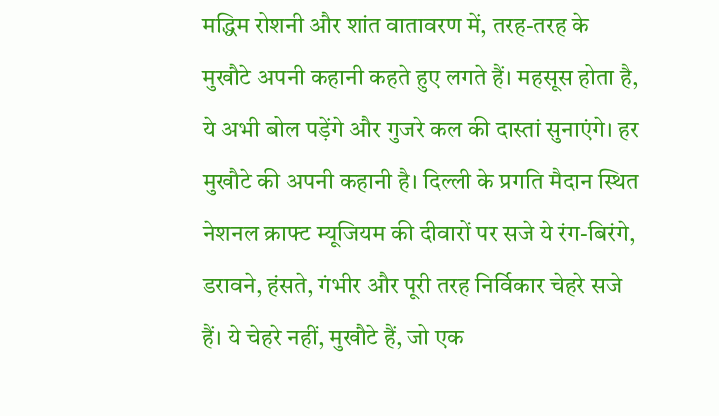मद्धिम रोशनी और शांत वातावरण में, तरह-तरह के मुखौटे अपनी कहानी कहते हुए लगते हैं। महसूस होता है, ये अभी बोल पड़ेंगे और गुजरे कल की दास्तां सुनाएंगे। हर मुखौटे की अपनी कहानी है। दिल्ली के प्रगति मैदान स्थित नेशनल क्राफ्ट म्यूजियम की दीवारों पर सजे ये रंग-बिरंगे, डरावने, हंसते, गंभीर और पूरी तरह निर्विकार चेहरे सजे हैं। ये चेहरे नहीं, मुखौटे हैं, जो एक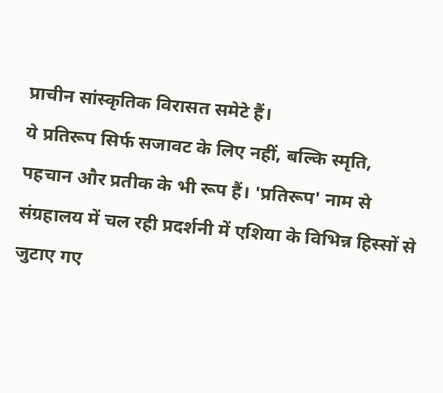प्राचीन सांस्कृतिक विरासत समेटे हैं।
ये प्रतिरूप सिर्फ सजावट के लिए नहीं, बल्कि स्मृति, पहचान और प्रतीक के भी रूप हैं। 'प्रतिरूप' नाम से संग्रहालय में चल रही प्रदर्शनी में एशिया के विभिन्न हिस्सों से जुटाए गए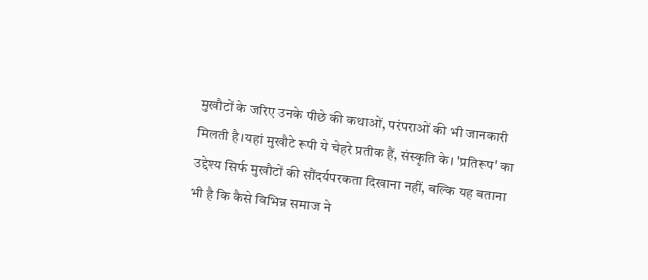मुखौटों के जरिए उनके पीछे की कथाओं, परंपराओं की भी जानकारी मिलती है।यहां मुखौटे रूपी ये चेहरे प्रतीक हैं, संस्कृति के। 'प्रतिरूप' का उद्देश्य सिर्फ मुखौटों की सौंदर्यपरकता दिखाना नहीं, बल्कि यह बताना भी है कि कैसे विभिन्न समाज ने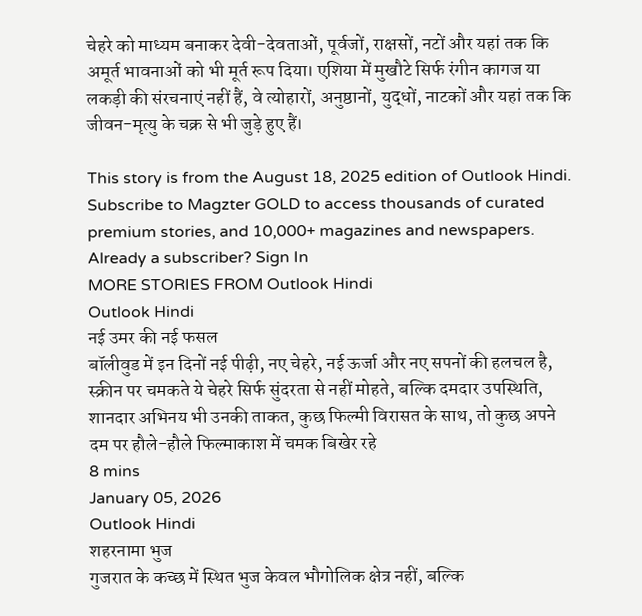चेहरे को माध्यम बनाकर देवी-देवताओं, पूर्वजों, राक्षसों, नटों और यहां तक कि अमूर्त भावनाओं को भी मूर्त रूप दिया। एशिया में मुखौटे सिर्फ रंगीन कागज या लकड़ी की संरचनाएं नहीं हैं, वे त्योहारों, अनुष्ठानों, युद्धों, नाटकों और यहां तक कि जीवन-मृत्यु के चक्र से भी जुड़े हुए हैं।

This story is from the August 18, 2025 edition of Outlook Hindi.
Subscribe to Magzter GOLD to access thousands of curated premium stories, and 10,000+ magazines and newspapers.
Already a subscriber? Sign In
MORE STORIES FROM Outlook Hindi
Outlook Hindi
नई उमर की नई फसल
बॉलीवुड में इन दिनों नई पीढ़ी, नए चेहरे, नई ऊर्जा और नए सपनों की हलचल है, स्क्रीन पर चमकते ये चेहरे सिर्फ सुंदरता से नहीं मोहते, बल्कि दमदार उपस्थिति, शानदार अभिनय भी उनकी ताकत, कुछ फिल्मी विरासत के साथ, तो कुछ अपने दम पर हौले-हौले फिल्माकाश में चमक बिखेर रहे
8 mins
January 05, 2026
Outlook Hindi
शहरनामा भुज
गुजरात के कच्छ में स्थित भुज केवल भौगोलिक क्षेत्र नहीं, बल्कि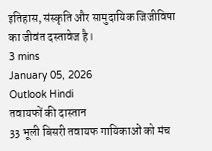इतिहास, संस्कृति और सामुदायिक जिजीविषा का जीवंत दस्तावेज है।
3 mins
January 05, 2026
Outlook Hindi
तवायफों की दास्तान
33 भूली बिसरी तवायफ गायिकाओं को मंच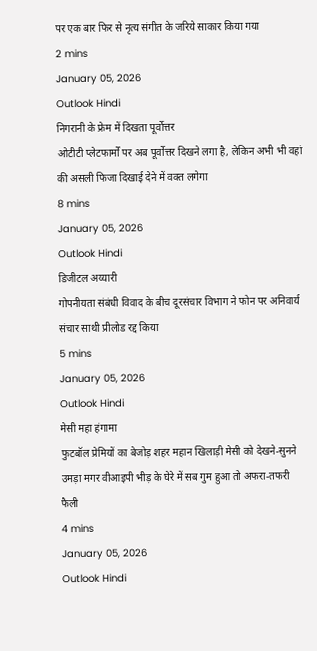पर एक बार फिर से नृत्य संगीत के जरिये साकार किया गया
2 mins
January 05, 2026
Outlook Hindi
निगरानी के फ्रेम में दिखता पूर्वोत्तर
ओटीटी प्लेटफार्मों पर अब पूर्वोत्तर दिखने लगा है, लेकिन अभी भी वहां की असली फिजा दिखाई देने में वक्त लगेगा
8 mins
January 05, 2026
Outlook Hindi
डिजीटल अय्यारी
गोपनीयता संबंधी विवाद के बीच दूरसंचार विभाग ने फोन पर अनिवार्य संचार साथी प्रीलोड रद्द किया
5 mins
January 05, 2026
Outlook Hindi
मेसी महा हंगामा
फुटबॉल प्रेमियों का बेजोड़ शहर महान खिलाड़ी मेसी को देखने-सुनने उमड़ा मगर वीआइपी भीड़ के घेरे में सब गुम हुआ तो अफरा-तफरी फैली
4 mins
January 05, 2026
Outlook Hindi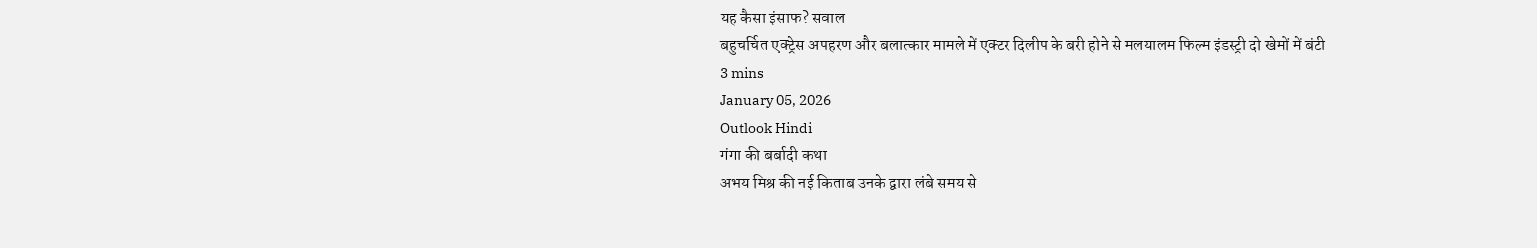यह कैसा इंसाफ? सवाल
बहुचर्चित एक्ट्रेस अपहरण और बलात्कार मामले में एक्टर दिलीप के बरी होने से मलयालम फिल्म इंडस्ट्री दो खेमों में बंटी
3 mins
January 05, 2026
Outlook Hindi
गंगा की बर्बादी कथा
अभय मिश्र की नई किताब उनके द्वारा लंबे समय से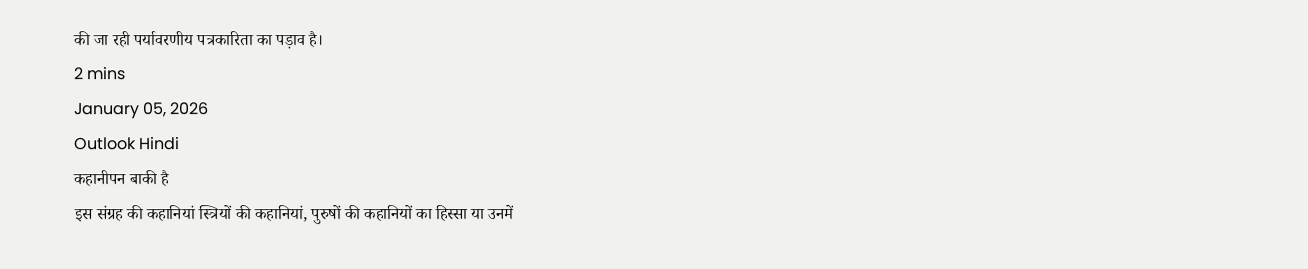की जा रही पर्यावरणीय पत्रकारिता का पड़ाव है।
2 mins
January 05, 2026
Outlook Hindi
कहानीपन बाकी है
इस संग्रह की कहानियां स्त्रियों की कहानियां, पुरुषों की कहानियों का हिस्सा या उनमें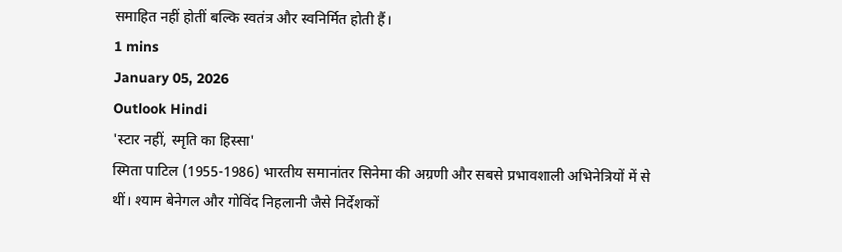समाहित नहीं होतीं बल्कि स्वतंत्र और स्वनिर्मित होती हैं।
1 mins
January 05, 2026
Outlook Hindi
'स्टार नहीं, स्मृति का हिस्सा'
स्मिता पाटिल (1955-1986) भारतीय समानांतर सिनेमा की अग्रणी और सबसे प्रभावशाली अभिनेत्रियों में से थीं। श्याम बेनेगल और गोविंद निहलानी जैसे निर्देशकों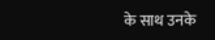के साथ उनके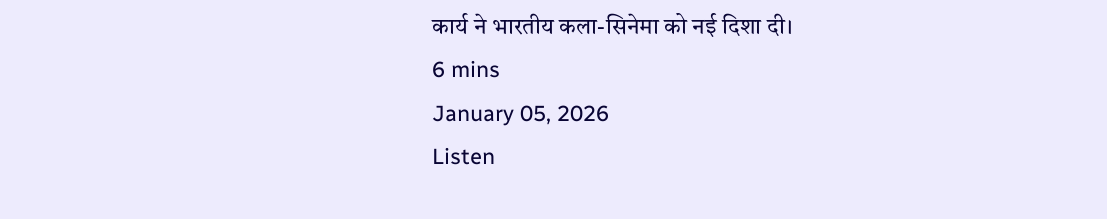कार्य ने भारतीय कला-सिनेमा को नई दिशा दी।
6 mins
January 05, 2026
Listen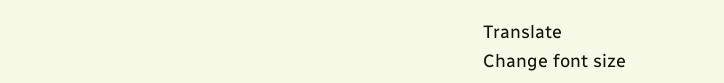Translate
Change font size